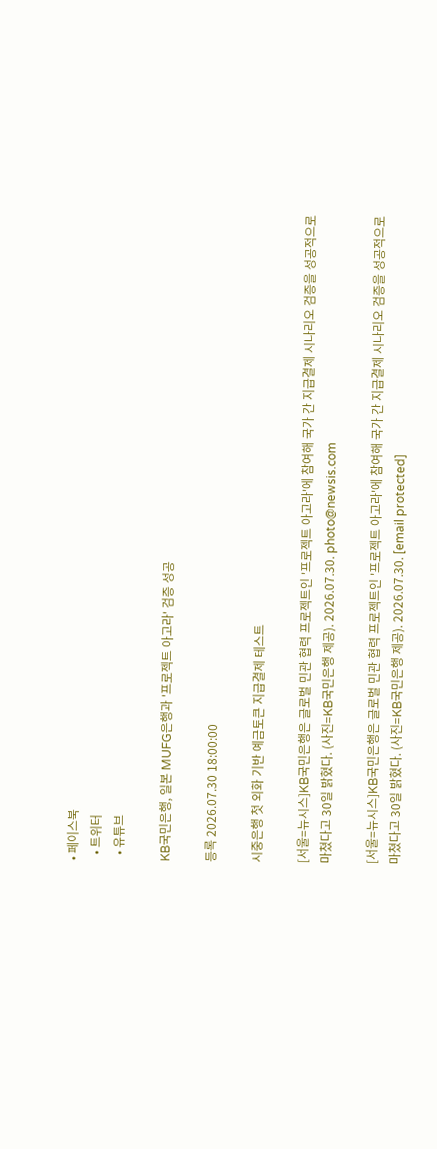• 페이스북
  • 트위터
  • 유튜브

KB국민은행, 일본 MUFG은행과 '프로젝트 아고라' 검증 성공

등록 2026.07.30 18:00:00

시중은행 첫 외화 기반 예금토큰 지급결제 테스트

[서울=뉴시스]KB국민은행은 글로벌 민관 협력 프로젝트인 '프로젝트 아고라'에 참여해 국가 간 지급결제 시나리오 검증을 성공적으로 마쳤다고 30일 밝혔다. (사진=KB국민은행 제공). 2026.07.30. photo@newsis.com

[서울=뉴시스]KB국민은행은 글로벌 민관 협력 프로젝트인 '프로젝트 아고라'에 참여해 국가 간 지급결제 시나리오 검증을 성공적으로 마쳤다고 30일 밝혔다. (사진=KB국민은행 제공). 2026.07.30. [email protected]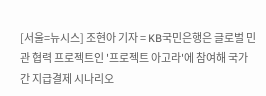[서울=뉴시스] 조현아 기자 = KB국민은행은 글로벌 민관 협력 프로젝트인 '프로젝트 아고라'에 참여해 국가 간 지급결제 시나리오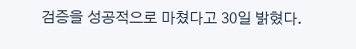검증을 성공적으로 마쳤다고 30일 밝혔다.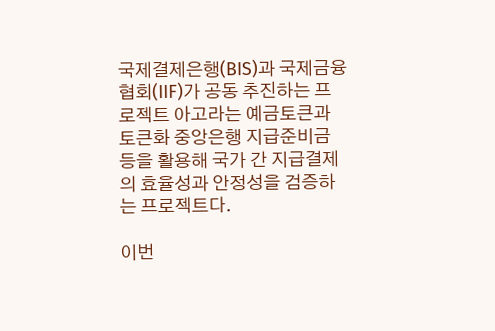국제결제은행(BIS)과 국제금융협회(IIF)가 공동 추진하는 프로젝트 아고라는 예금토큰과 토큰화 중앙은행 지급준비금 등을 활용해 국가 간 지급결제의 효율성과 안정성을 검증하는 프로젝트다.

이번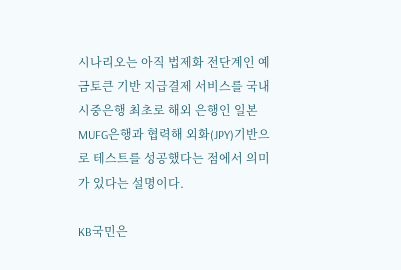시나리오는 아직 법제화 전단계인 예금토큰 기반 지급결제 서비스를 국내 시중은행 최초로 해외 은행인 일본 MUFG은행과 협력해 외화(JPY)기반으로 테스트를 성공했다는 점에서 의미가 있다는 설명이다.

KB국민은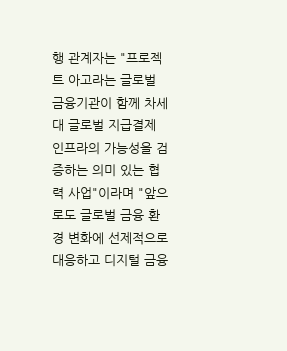행 관계자는 "프로젝트 아고라는 글로벌 금융기관이 함께 차세대 글로벌 지급결제 인프라의 가능성을 검증하는 의미 있는 협력 사업"이라며 "앞으로도 글로벌 금융 환경 변화에 선제적으로 대응하고 디지털 금융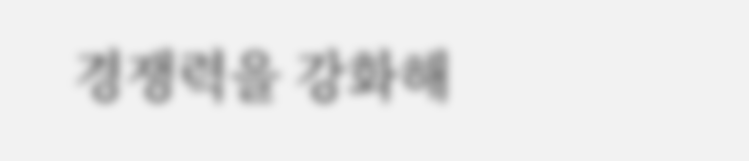경쟁력을 강화해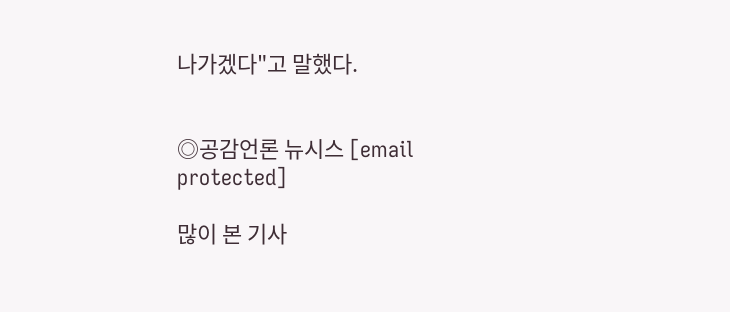나가겠다"고 말했다.


◎공감언론 뉴시스 [email protected]

많이 본 기사